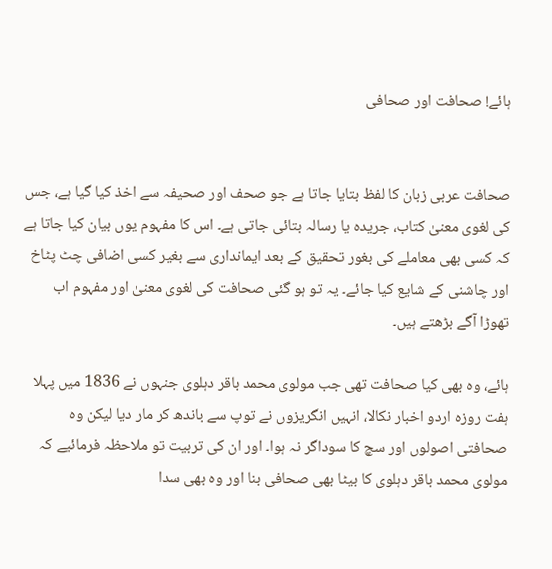ہائے! صحافت اور صحافی


صحافت عربی زبان کا لفظ بتایا جاتا ہے جو صحف اور صحیفہ سے اخذ کیا گیا ہے، جس کی لغوی معنیٰ کتاب، جریدہ یا رسالہ بتائی جاتی ہے۔ اس کا مفہوم یوں بیان کیا جاتا ہے کہ کسی بھی معاملے کی بغور تحقیق کے بعد ایمانداری سے بغیر کسی اضافی چٹ پٹاخ اور چاشنی کے شایع کیا جائے۔ یہ تو ہو گئی صحافت کی لغوی معنیٰ اور مفہوم اب تھوڑا آگے بڑھتے ہیں۔

ہائے، وہ بھی کیا صحافت تھی جب مولوی محمد باقر دہلوی جنہوں نے 1836 میں پہلا ہفت روزہ اردو اخبار نکالا، انہیں انگریزوں نے توپ سے باندھ کر مار دیا لیکن وہ صحافتی اصولوں اور سچ کا سوداگر نہ ہوا۔ اور ان کی تربیت تو ملاحظہ فرمائیے کہ مولوی محمد باقر دہلوی کا بیٹا بھی صحافی بنا اور وہ بھی سدا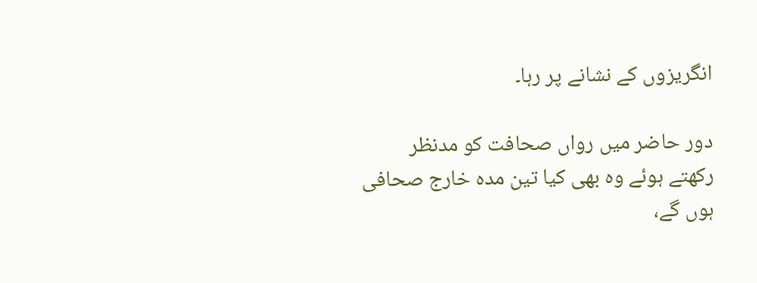انگریزوں کے نشانے پر رہا۔

دور حاضر میں رواں صحافت کو مدنظر رکھتے ہوئے وہ بھی کیا تین مدہ خارج صحافی ہوں گے،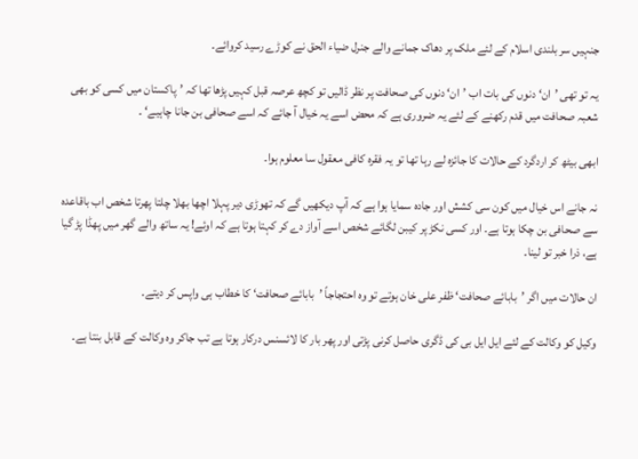جنہیں سر بلندی اسلام کے لئے ملک پر دھاک جمانے والے جنرل ضیاء الحق نے کوڑے رسید کروائے۔

یہ تو تھی ’ان‘ دنوں کی بات اب ’ان‘ دنوں کی صحافت پر نظر ڈالیں تو کچھ عرصہ قبل کہیں پڑھا تھا کہ ’پاکستان میں کسی کو بھی شعبہ صحافت میں قدم رکھنے کے لئے یہ ضروری ہے کہ محض اسے یہ خیال آ جائے کہ اسے صحافی بن جانا چاہیے‘ ۔

ابھی بیٹھ کر اردگرد کے حالات کا جائزہ لے رہا تھا تو یہ فقرہ کافی معقول سا معلوم ہوا۔

نہ جانے اس خیال میں کون سی کشش اور جادہ سمایا ہوا ہے کہ آپ دیکھیں گے کہ تھوڑی دیر پہلا اچھا بھلا چلتا پھرتا شخص اب باقاعدہ سے صحافی بن چکا ہوتا ہے۔ اور کسی نکڑ پر کیبن لگائے شخص اسے آواز دے کر کہتا ہوتا ہے کہ اوئے! یہ ساتھ والے گھر میں پھڈا پڑ گیا ہے، ذرا خبر تو لینا۔

ان حالات میں اگر ’بابائے صحافت‘ ظفر علی خان ہوتے تو وہ احتجاجاً ’بابائے صحافت‘ کا خطاب ہی واپس کر دیتے۔

وکیل کو وکالت کے لئے ایل ایل بی کی ڈگری حاصل کرنی پڑتی اور پھر بار کا لائسنس درکار ہوتا ہے تب جاکر وہ وکالت کے قابل بنتا ہے۔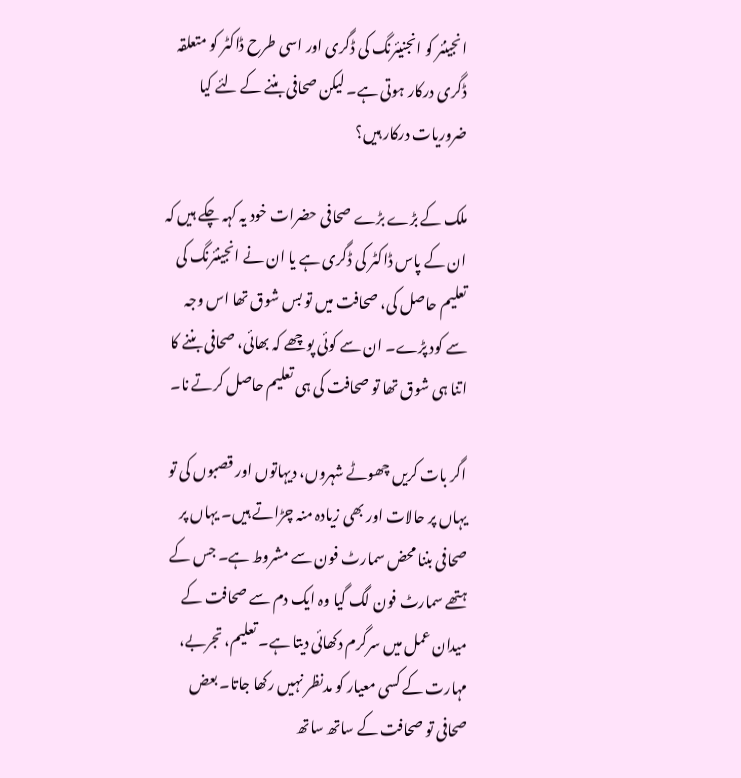انجینئر کو انجنیئرنگ کی ڈگری اور اسی طرح ڈاکٹر کو متعلقہ ڈگری درکار ہوتی ہے۔ لیکن صحافی بننے کے لئے کیا ضروریات درکار ہیں؟

ملک کے بڑے بڑے صحافی حضرات خود یہ کہہ چکے ہیں کہ ان کے پاس ڈاکٹر کی ڈگری ہے یا ان نے انجینئرنگ کی تعلیم حاصل کی، صحافت میں تو بس شوق تھا اس وجہ سے کود پڑے۔ ان سے کوئی پوچھے کہ بھائی، صحافی بننے کا اتنا ہی شوق تھا تو صحافت کی ہی تعلیم حاصل کرتے نا۔

اگر بات کریں چھوٹے شہروں، دیہاتوں اور قصبوں کی تو یہاں پر حالات اور بھی زیادہ منہ چڑاتے ہیں۔ یہاں پر صحافی بننا محض سمارٹ فون سے مشروط ہے۔ جس کے ہتھے سمارٹ فون لگ گیا وہ ایک دم سے صحافت کے میدان عمل میں سرگرم دکھائی دیتا ہے۔ تعلیم، تجربے، مہارت کے کسی معیار کو مدنظر نہیں رکھا جاتا۔ بعض صحافی تو صحافت کے ساتھ ساتھ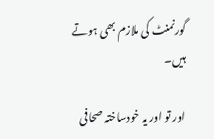گورنمنٹ کی ملازم بھی ہوتے ہیں۔

اور تو اور یہ خودساختہ صحافی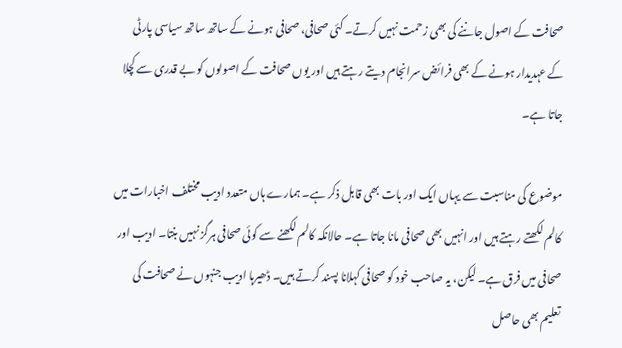صحافت کے اصول جاننے کی بھی زحمت نہیں کرتے۔ کئی صحافی، صحافی ہونے کے ساتھ ساتھ سیاسی پارٹی کے عہدیدار ہونے کے بھی فرائض سرانجام دیتے رہتے ہیں اور یوں صحافت کے اصولوں کو بے قدری سے کچلا جاتا ہے۔

موضوع کی مناسبت سے یہاں ایک اور بات بھی قابل ذکر ہے۔ ہمارے ہاں متعدد ادیب مختلف اخبارات میں کالم لکھتے رہتے ہیں اور انہیں بھی صحافی مانا جاتا ہے۔ حالانکہ کالم لکھنے سے کوئی صحافی ہرگز نہیں بنتا۔ ادیب اور صحافی میں فرق ہے۔ لیکن، یہ صاحب خود کو صحافی کہلانا پسند کرتے ہیں۔ ڈھیرہا ادیب جنہوں نے صحافت کی تعلیم بھی حاصل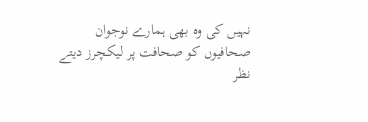نہیں کی وہ بھی ہمارے نوجوان صحافیوں کو صحافت پر لیکچرز دیتے نظر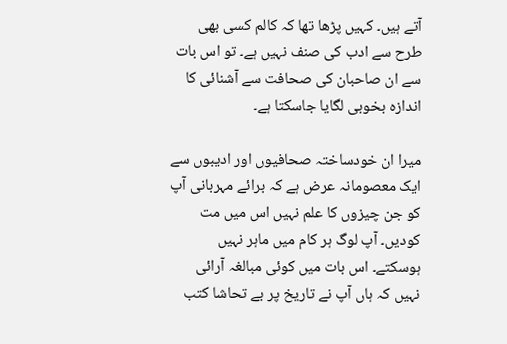آتے ہیں۔ کہیں پڑھا تھا کہ کالم کسی بھی طرح سے ادب کی صنف نہیں ہے۔ تو اس بات سے ان صاحبان کی صحافت سے آشنائی کا اندازہ بخوبی لگایا جاسکتا ہے۔

میرا ان خودساختہ صحافیوں اور ادیبوں سے ایک معصومانہ عرض ہے کہ برائے مہربانی آپ کو جن چیزوں کا علم نہیں اس میں مت کودیں۔ آپ لوگ ہر کام میں ماہر نہیں ہوسکتے۔ اس بات میں کوئی مبالغہ آرائی نہیں کہ ہاں آپ نے تاریخ پر بے تحاشا کتب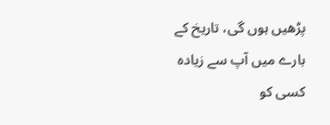پڑھیں ہوں گی، تاریخ کے بارے میں آپ سے زیادہ کسی کو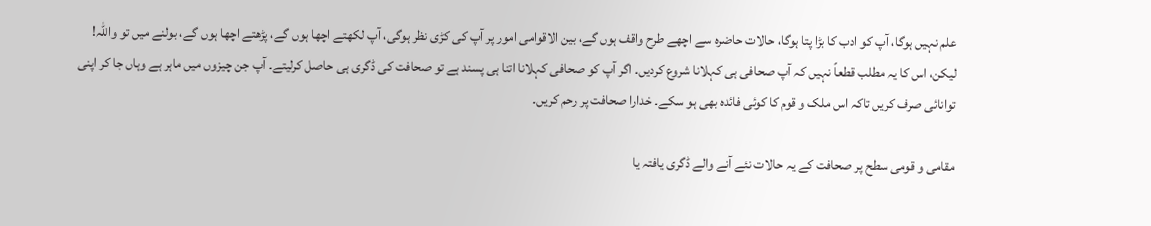علم نہیں ہوگا، آپ کو ادب کا بڑا پتا ہوگا، حالات حاضرہ سے اچھے طرح واقف ہوں گے، بین الاقوامی امور پر آپ کی کڑی نظر ہوگی، آپ لکھتے اچھا ہوں گے، پڑھتے اچھا ہوں گے، بولنے میں تو واللہ! لیکن، اس کا یہ مطلب قطعاً نہیں کہ آپ صحافی ہی کہلانا شروع کردیں۔ اگر آپ کو صحافی کہلانا اتنا ہی پسند ہے تو صحافت کی ڈگری ہی حاصل کرلیتے۔ آپ جن چیزوں میں ماہر ہے وہاں جا کر اپنی توانائی صرف کریں تاکہ اس ملک و قوم کا کوئی فائدہ بھی ہو سکے۔ خدارا صحافت پر رحم کریں۔

مقامی و قومی سطح پر صحافت کے یہ حالات نئے آنے والے ڈگری یافتہ یا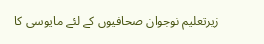زیرتعلیم نوجوان صحافیوں کے لئے مایوسی کا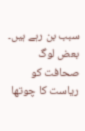سبب بن رہے ہیں۔ بعض لوگ صحافت کو ریاست کا چوتھا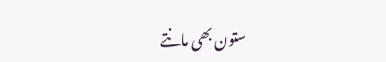ستون بھی مانتے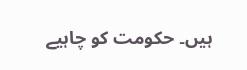ہیں۔ حکومت کو چاہیے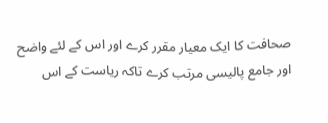صحافت کا ایک معیار مقرر کرے اور اس کے لئے واضح اور جامع پالیسی مرتب کرے تاکہ ریاست کے اس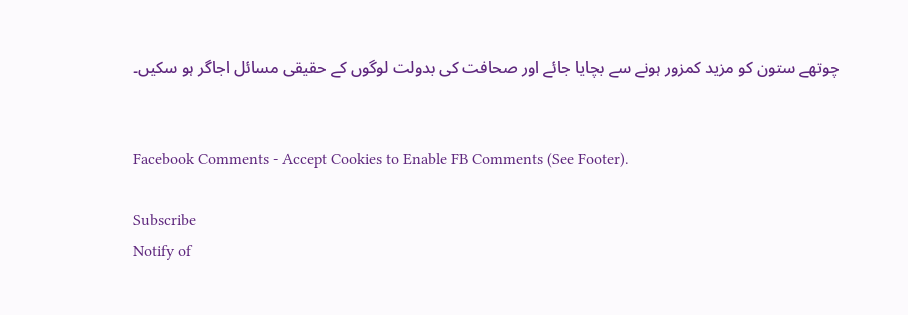چوتھے ستون کو مزید کمزور ہونے سے بچایا جائے اور صحافت کی بدولت لوگوں کے حقیقی مسائل اجاگر ہو سکیں۔


Facebook Comments - Accept Cookies to Enable FB Comments (See Footer).

Subscribe
Notify of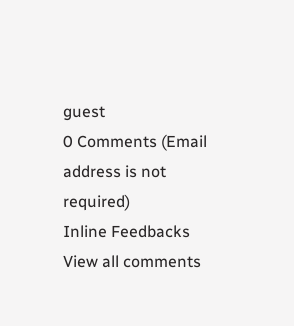guest
0 Comments (Email address is not required)
Inline Feedbacks
View all comments